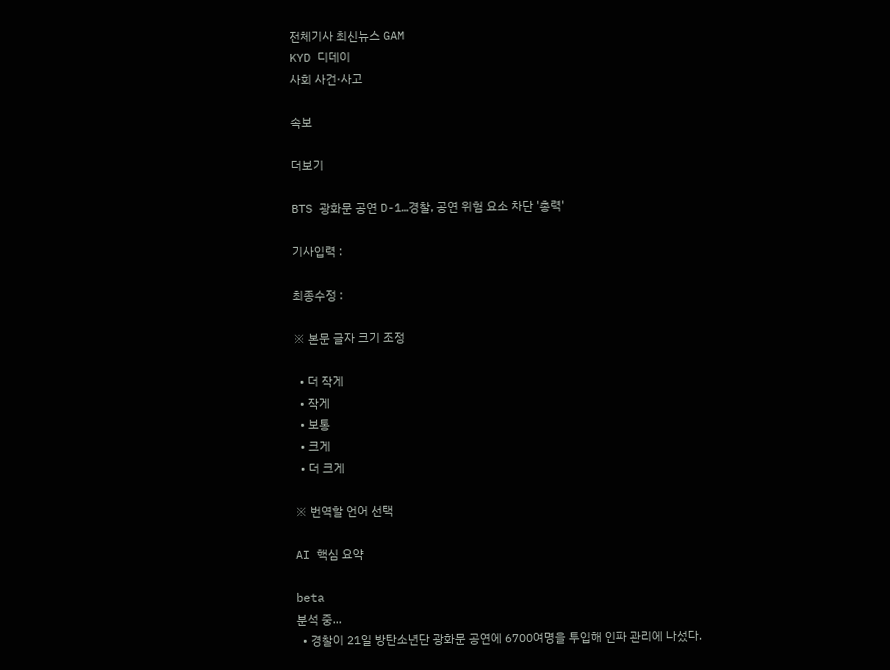전체기사 최신뉴스 GAM
KYD 디데이
사회 사건·사고

속보

더보기

BTS 광화문 공연 D-1…경찰, 공연 위험 요소 차단 '총력'

기사입력 :

최종수정 :

※ 본문 글자 크기 조정

  • 더 작게
  • 작게
  • 보통
  • 크게
  • 더 크게

※ 번역할 언어 선택

AI 핵심 요약

beta
분석 중...
  • 경찰이 21일 방탄소년단 광화문 공연에 6700여명을 투입해 인파 관리에 나섰다.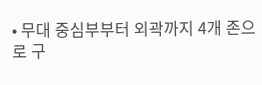• 무대 중심부부터 외곽까지 4개 존으로 구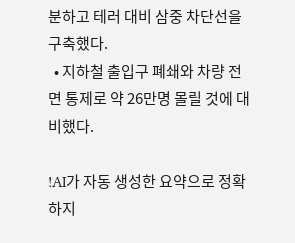분하고 테러 대비 삼중 차단선을 구축했다.
  • 지하철 출입구 폐쇄와 차량 전면 통제로 약 26만명 몰릴 것에 대비했다.

!AI가 자동 생성한 요약으로 정확하지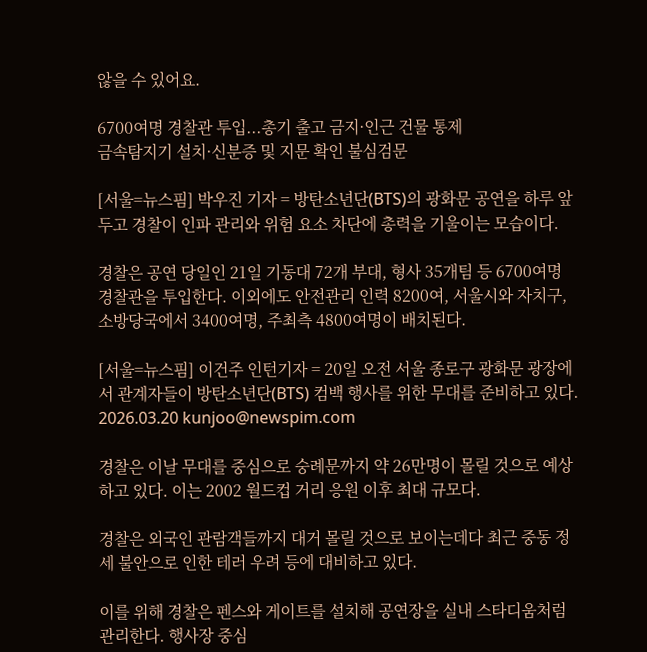않을 수 있어요.

6700여명 경찰관 투입...총기 출고 금지·인근 건물 통제
금속탐지기 설치·신분증 및 지문 확인 불심검문

[서울=뉴스핌] 박우진 기자 = 방탄소년단(BTS)의 광화문 공연을 하루 앞두고 경찰이 인파 관리와 위험 요소 차단에 총력을 기울이는 모습이다.

경찰은 공연 당일인 21일 기동대 72개 부대, 형사 35개팀 등 6700여명 경찰관을 투입한다. 이외에도 안전관리 인력 8200여, 서울시와 자치구, 소방당국에서 3400여명, 주최측 4800여명이 배치된다.

[서울=뉴스핌] 이건주 인턴기자 = 20일 오전 서울 종로구 광화문 광장에서 관계자들이 방탄소년단(BTS) 컴백 행사를 위한 무대를 준비하고 있다. 2026.03.20 kunjoo@newspim.com

경찰은 이날 무대를 중심으로 숭례문까지 약 26만명이 몰릴 것으로 예상하고 있다. 이는 2002 월드컵 거리 응원 이후 최대 규모다.

경찰은 외국인 관람객들까지 대거 몰릴 것으로 보이는데다 최근 중동 정세 불안으로 인한 테러 우려 등에 대비하고 있다.

이를 위해 경찰은 펜스와 게이트를 설치해 공연장을 실내 스타디움처럼 관리한다. 행사장 중심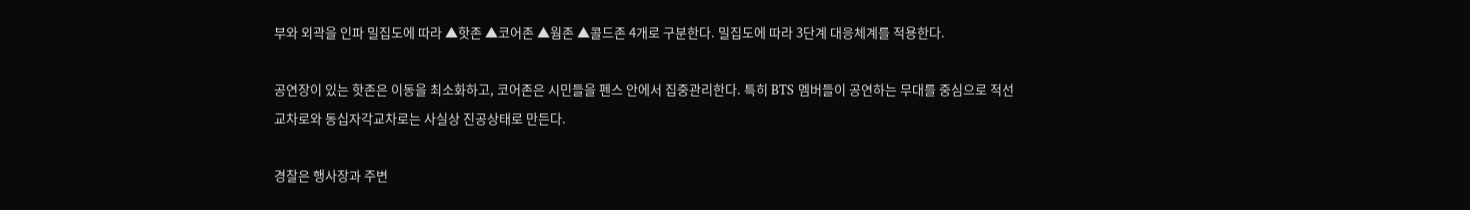부와 외곽을 인파 밀집도에 따라 ▲핫존 ▲코어존 ▲웜존 ▲콜드존 4개로 구분한다. 밀집도에 따라 3단계 대응체계를 적용한다.

공연장이 있는 핫존은 이동을 최소화하고, 코어존은 시민들을 펜스 안에서 집중관리한다. 특히 BTS 멤버들이 공연하는 무대를 중심으로 적선교차로와 동십자각교차로는 사실상 진공상태로 만든다.

경찰은 행사장과 주변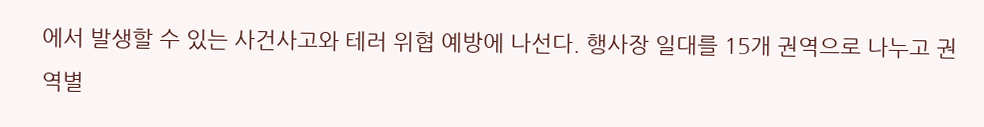에서 발생할 수 있는 사건사고와 테러 위협 예방에 나선다. 행사장 일대를 15개 권역으로 나누고 권역별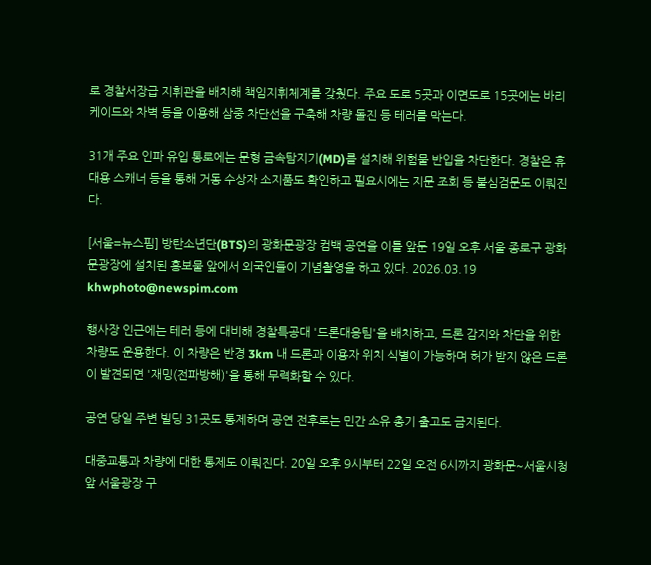로 경찰서장급 지휘관을 배치해 책임지휘체계를 갖췄다. 주요 도로 5곳과 이면도로 15곳에는 바리케이드와 차벽 등을 이용해 삼중 차단선을 구축해 차량 돌진 등 테러를 막는다.

31개 주요 인파 유입 통로에는 문형 금속탐지기(MD)를 설치해 위험물 반입을 차단한다. 경찰은 휴대용 스캐너 등을 통해 거동 수상자 소지품도 확인하고 필요시에는 지문 조회 등 불심검문도 이뤄진다.

[서울=뉴스핌] 방탄소년단(BTS)의 광화문광장 컴백 공연을 이틀 앞둔 19일 오후 서울 종로구 광화문광장에 설치된 홍보물 앞에서 외국인들이 기념촬영을 하고 있다. 2026.03.19 khwphoto@newspim.com

행사장 인근에는 테러 등에 대비해 경찰특공대 '드론대응팀'을 배치하고, 드론 감지와 차단을 위한 차량도 운용한다. 이 차량은 반경 3km 내 드론과 이용자 위치 식별이 가능하며 허가 받지 않은 드론이 발견되면 '재밍(전파방해)'을 통해 무력화할 수 있다.

공연 당일 주변 빌딩 31곳도 통제하며 공연 전후로는 민간 소유 총기 출고도 금지된다.

대중교통과 차량에 대한 통제도 이뤄진다. 20일 오후 9시부터 22일 오전 6시까지 광화문~서울시청 앞 서울광장 구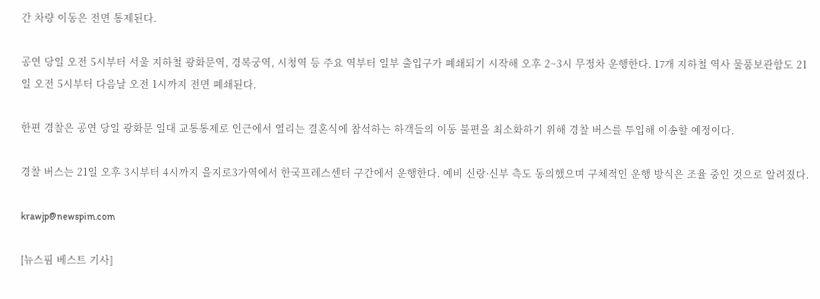간 차량 이동은 전면 통제된다.

공연 당일 오전 5시부터 서울 지하철 광화문역, 경복궁역, 시청역 등 주요 역부터 일부 출입구가 폐쇄되기 시작해 오후 2~3시 무정차 운행한다. 17개 지하철 역사 물품보관함도 21일 오전 5시부터 다음날 오전 1시까지 전면 폐쇄된다.

한편 경찰은 공연 당일 광화문 일대 교통통제로 인근에서 열리는 결혼식에 참석하는 하객들의 이동 불편을 최소화하기 위해 경찰 버스를 투입해 이송할 예정이다.

경찰 버스는 21일 오후 3시부터 4시까지 을지로3가역에서 한국프레스센터 구간에서 운행한다. 예비 신랑·신부 측도 동의했으며 구체적인 운행 방식은 조율 중인 것으로 알려졌다.

krawjp@newspim.com

[뉴스핌 베스트 기사]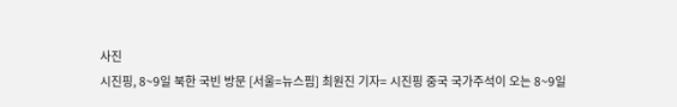사진
시진핑, 8~9일 북한 국빈 방문 [서울=뉴스핌] 최원진 기자= 시진핑 중국 국가주석이 오는 8~9일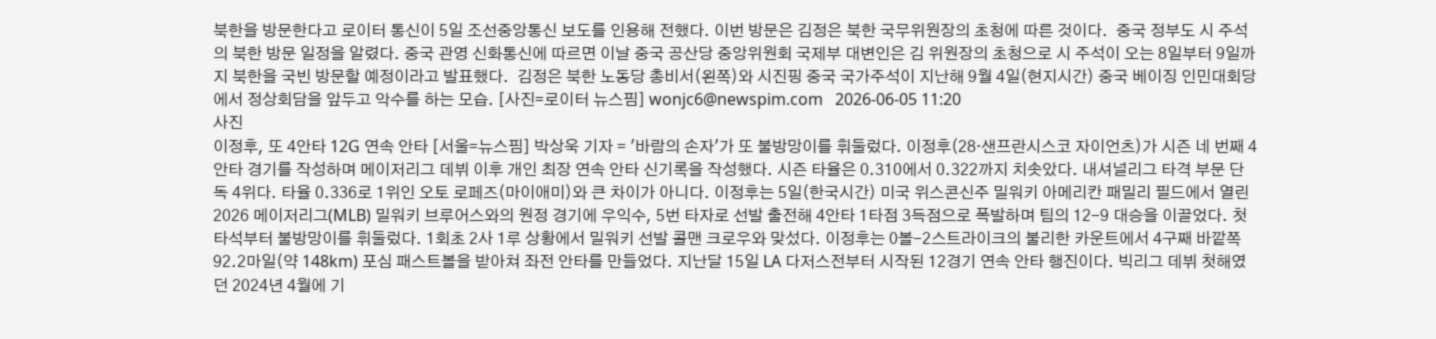북한을 방문한다고 로이터 통신이 5일 조선중앙통신 보도를 인용해 전했다. 이번 방문은 김정은 북한 국무위원장의 초청에 따른 것이다.  중국 정부도 시 주석의 북한 방문 일정을 알렸다. 중국 관영 신화통신에 따르면 이날 중국 공산당 중앙위원회 국제부 대변인은 김 위원장의 초청으로 시 주석이 오는 8일부터 9일까지 북한을 국빈 방문할 예정이라고 발표했다.  김정은 북한 노동당 총비서(왼쪽)와 시진핑 중국 국가주석이 지난해 9월 4일(현지시간) 중국 베이징 인민대회당에서 정상회담을 앞두고 악수를 하는 모습. [사진=로이터 뉴스핌] wonjc6@newspim.com   2026-06-05 11:20
사진
이정후, 또 4안타 12G 연속 안타 [서울=뉴스핌] 박상욱 기자 = '바람의 손자'가 또 불방망이를 휘둘렀다. 이정후(28·샌프란시스코 자이언츠)가 시즌 네 번째 4안타 경기를 작성하며 메이저리그 데뷔 이후 개인 최장 연속 안타 신기록을 작성했다. 시즌 타율은 0.310에서 0.322까지 치솟았다. 내셔널리그 타격 부문 단독 4위다. 타율 0.336로 1위인 오토 로페즈(마이애미)와 큰 차이가 아니다. 이정후는 5일(한국시간) 미국 위스콘신주 밀워키 아메리칸 패밀리 필드에서 열린 2026 메이저리그(MLB) 밀워키 브루어스와의 원정 경기에 우익수, 5번 타자로 선발 출전해 4안타 1타점 3득점으로 폭발하며 팀의 12-9 대승을 이끌었다. 첫 타석부터 불방망이를 휘둘렀다. 1회초 2사 1루 상황에서 밀워키 선발 콜맨 크로우와 맞섰다. 이정후는 0볼-2스트라이크의 불리한 카운트에서 4구째 바깥쪽 92.2마일(약 148km) 포심 패스트볼을 받아쳐 좌전 안타를 만들었다. 지난달 15일 LA 다저스전부터 시작된 12경기 연속 안타 행진이다. 빅리그 데뷔 첫해였던 2024년 4월에 기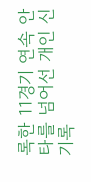록한 11경기 연속 안타를 넘어선 개인 신기록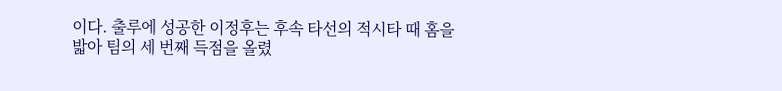이다. 출루에 성공한 이정후는 후속 타선의 적시타 때 홈을 밟아 팀의 세 번째 득점을 올렸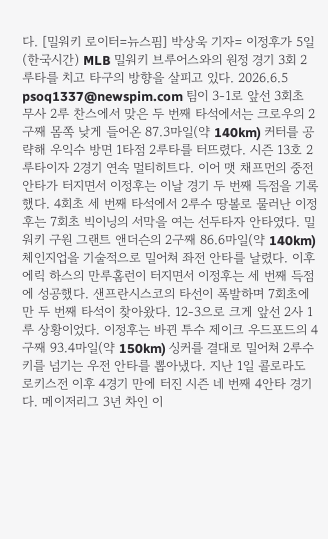다. [밀워키 로이터=뉴스핌] 박상욱 기자= 이정후가 5일(한국시간) MLB 밀워키 브루어스와의 원정 경기 3회 2루타를 치고 타구의 방향을 살피고 있다. 2026.6.5 psoq1337@newspim.com 팀이 3-1로 앞선 3회초 무사 2루 찬스에서 맞은 두 번째 타석에서는 크로우의 2구째 몸쪽 낮게 들어온 87.3마일(약 140km) 커터를 공략해 우익수 방면 1타점 2루타를 터뜨렸다. 시즌 13호 2루타이자 2경기 연속 멀티히트다. 이어 맷 채프먼의 중전 안타가 터지면서 이정후는 이날 경기 두 번째 득점을 기록했다. 4회초 세 번째 타석에서 2루수 땅볼로 물러난 이정후는 7회초 빅이닝의 서막을 여는 선두타자 안타였다. 밀워키 구원 그랜트 앤더슨의 2구째 86.6마일(약 140km) 체인지업을 기술적으로 밀어쳐 좌전 안타를 날렸다. 이후 에릭 하스의 만루홈런이 터지면서 이정후는 세 번째 득점에 성공했다. 샌프란시스코의 타선이 폭발하며 7회초에만 두 번째 타석이 찾아왔다. 12-3으로 크게 앞선 2사 1루 상황이었다. 이정후는 바뀐 투수 제이크 우드포드의 4구째 93.4마일(약 150km) 싱커를 결대로 밀어쳐 2루수 키를 넘기는 우전 안타를 뽑아냈다. 지난 1일 콜로라도 로키스전 이후 4경기 만에 터진 시즌 네 번째 4안타 경기다. 메이저리그 3년 차인 이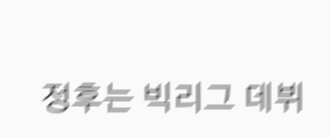정후는 빅리그 데뷔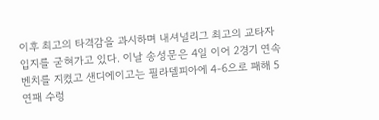이후 최고의 타격감을 과시하며 내셔널리그 최고의 교타자 입지를 굳혀가고 있다. 이날 송성문은 4일 이어 2경기 연속 벤치를 지켰고 샌디에이고는 필라델피아에 4-6으로 패해 5연패 수렁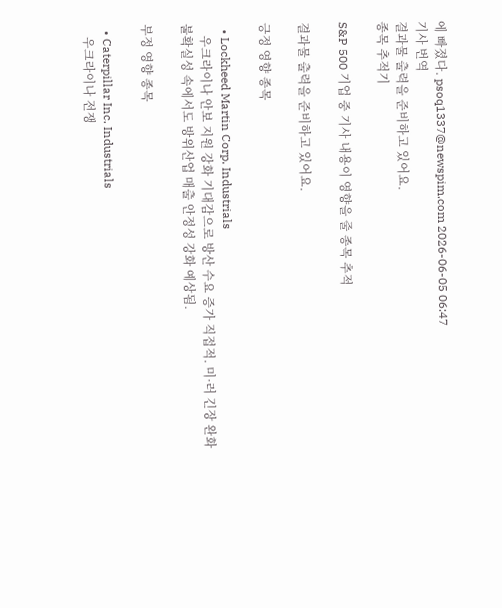에 빠졌다. psoq1337@newspim.com 2026-06-05 06:47
기사 번역
결과물 출력을 준비하고 있어요.
종목 추적기

S&P 500 기업 중 기사 내용이 영향을 줄 종목 추적

결과물 출력을 준비하고 있어요.

긍정 영향 종목

  • Lockheed Martin Corp. Industrials
    우크라이나 안보 지원 강화 기대감으로 방산 수요 증가 직접적. 미·러 긴장 완화 불확실성 속에서도 방위산업 매출 안정성 강화 예상됨.

부정 영향 종목

  • Caterpillar Inc. Industrials
    우크라이나 전쟁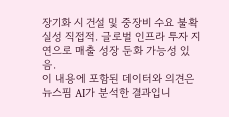장기화 시 건설 및 중장비 수요 불확실성 직접적. 글로벌 인프라 투자 지연으로 매출 성장 둔화 가능성 있음.
이 내용에 포함된 데이터와 의견은 뉴스핌 AI가 분석한 결과입니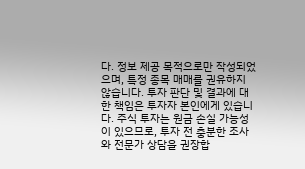다. 정보 제공 목적으로만 작성되었으며, 특정 종목 매매를 권유하지 않습니다. 투자 판단 및 결과에 대한 책임은 투자자 본인에게 있습니다. 주식 투자는 원금 손실 가능성이 있으므로, 투자 전 충분한 조사와 전문가 상담을 권장합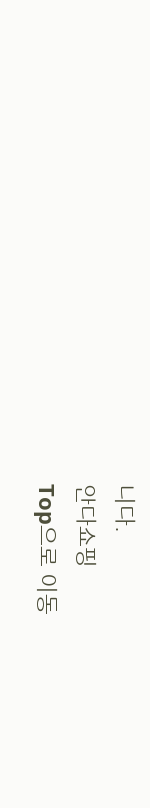니다.
안다쇼핑
Top으로 이동